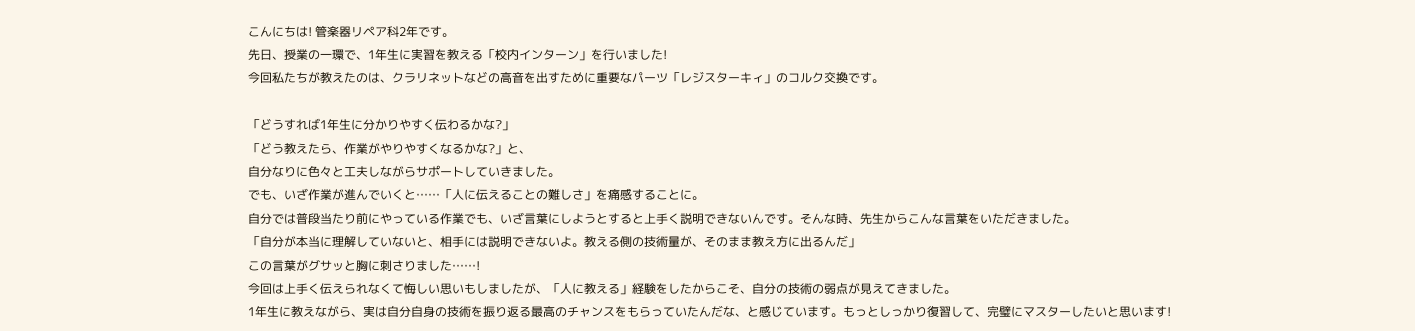こんにちは! 管楽器リペア科2年です。
先日、授業の一環で、1年生に実習を教える「校内インターン」を行いました!
今回私たちが教えたのは、クラリネットなどの高音を出すために重要なパーツ「レジスターキィ」のコルク交換です。

「どうすれば1年生に分かりやすく伝わるかな?」
「どう教えたら、作業がやりやすくなるかな?」と、
自分なりに色々と工夫しながらサポートしていきました。
でも、いざ作業が進んでいくと……「人に伝えることの難しさ」を痛感することに。
自分では普段当たり前にやっている作業でも、いざ言葉にしようとすると上手く説明できないんです。そんな時、先生からこんな言葉をいただきました。
「自分が本当に理解していないと、相手には説明できないよ。教える側の技術量が、そのまま教え方に出るんだ」
この言葉がグサッと胸に刺さりました……!
今回は上手く伝えられなくて悔しい思いもしましたが、「人に教える」経験をしたからこそ、自分の技術の弱点が見えてきました。
1年生に教えながら、実は自分自身の技術を振り返る最高のチャンスをもらっていたんだな、と感じています。もっとしっかり復習して、完璧にマスターしたいと思います!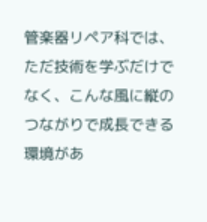管楽器リペア科では、ただ技術を学ぶだけでなく、こんな風に縦のつながりで成長できる環境があ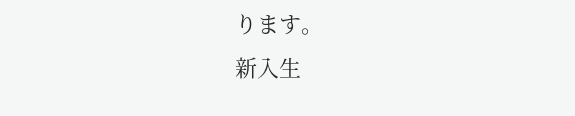ります。
新入生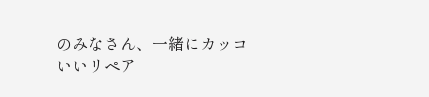のみなさん、一緒にカッコいいリペア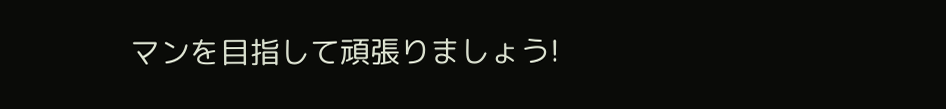マンを目指して頑張りましょう!